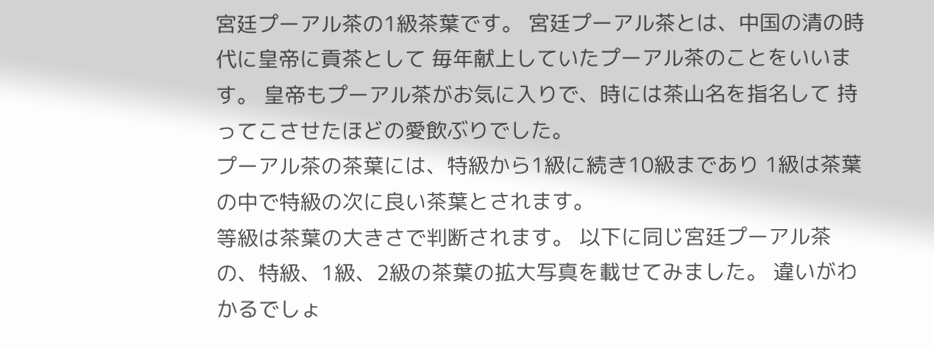宮廷プーアル茶の1級茶葉です。 宮廷プーアル茶とは、中国の清の時代に皇帝に貢茶として 毎年献上していたプーアル茶のことをいいます。 皇帝もプーアル茶がお気に入りで、時には茶山名を指名して 持ってこさせたほどの愛飲ぶりでした。
プーアル茶の茶葉には、特級から1級に続き10級まであり 1級は茶葉の中で特級の次に良い茶葉とされます。
等級は茶葉の大きさで判断されます。 以下に同じ宮廷プーアル茶の、特級、1級、2級の茶葉の拡大写真を載せてみました。 違いがわかるでしょ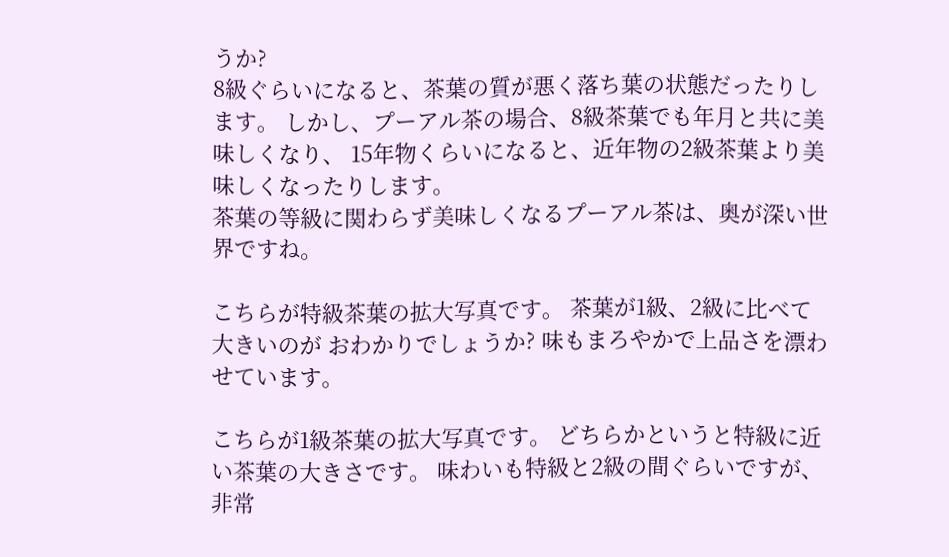うか?
8級ぐらいになると、茶葉の質が悪く落ち葉の状態だったりします。 しかし、プーアル茶の場合、8級茶葉でも年月と共に美味しくなり、 15年物くらいになると、近年物の2級茶葉より美味しくなったりします。
茶葉の等級に関わらず美味しくなるプーアル茶は、奥が深い世界ですね。

こちらが特級茶葉の拡大写真です。 茶葉が1級、2級に比べて大きいのが おわかりでしょうか? 味もまろやかで上品さを漂わせています。

こちらが1級茶葉の拡大写真です。 どちらかというと特級に近い茶葉の大きさです。 味わいも特級と2級の間ぐらいですが、非常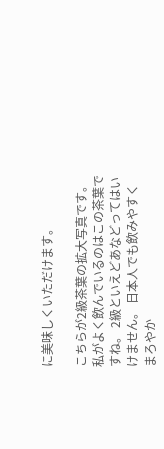に美味しくいただけます。

こちらが2級茶葉の拡大写真です。 私がよく飲んでいるのはこの茶葉ですね。 2級といえどあなどってはいけません。 日本人でも飲みやすく まろやか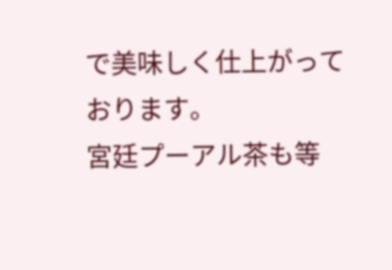で美味しく仕上がっております。
宮廷プーアル茶も等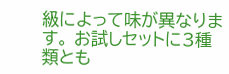級によって味が異なります。 お試しセットに3種類とも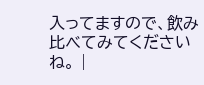入ってますので、飲み比べてみてくださいね。 |